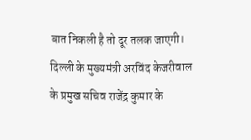बात निकली है तो दूर तलक जाएगी। दिल्ली के मुख्यमंत्री अरविंद केजरीवाल के प्रमुख सचिव राजेंद्र कुमार के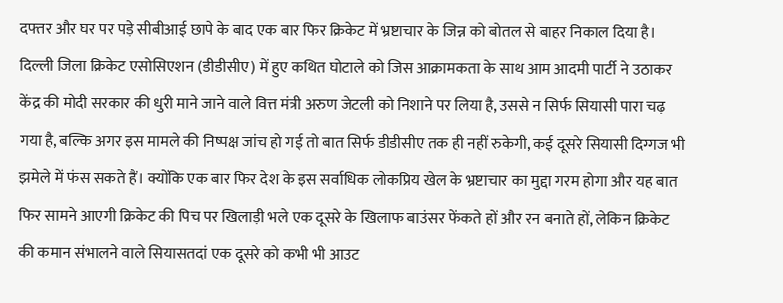दफ्तर और घर पर पड़े सीबीआई छापे के बाद एक बार फिर क्रिकेट में भ्रष्टाचार के जिन्न को बोतल से बाहर निकाल दिया है। दिल्ली जिला क्रिकेट एसोसिएशन (डीडीसीए) में हुए कथित घोटाले को जिस आक्रामकता के साथ आम आदमी पार्टी ने उठाकर केंद्र की मोदी सरकार की धुरी माने जाने वाले वित्त मंत्री अरुण जेटली को निशाने पर लिया है, उससे न सिर्फ सियासी पारा चढ़ गया है, बल्कि अगर इस मामले की निष्पक्ष जांच हो गई तो बात सिर्फ डीडीसीए तक ही नहीं रुकेगी, कई दूसरे सियासी दिग्गज भी झमेले में फंस सकते हैं। क्योंकि एक बार फिर देश के इस सर्वाधिक लोकप्रिय खेल के भ्रष्टाचार का मुद्दा गरम होगा और यह बात फिर सामने आएगी क्रिकेट की पिच पर खिलाड़ी भले एक दूसरे के खिलाफ बाउंसर फेंकते हों और रन बनाते हों, लेकिन क्रिकेट की कमान संभालने वाले सियासतदां एक दूसरे को कभी भी आउट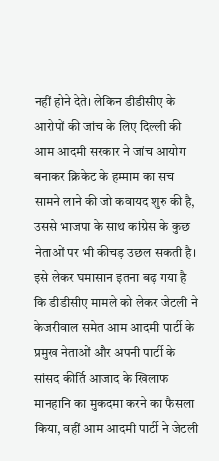नहीं होने देते। लेकिन डीडीसीए के आरोपों की जांच के लिए दिल्ली की आम आदमी सरकार ने जांच आयोग बनाकर क्रिकेट के हम्माम का सच सामने लाने की जो कवायद शुरु की है, उससे भाजपा के साथ कांग्रेस के कुछ नेताओं पर भी कीचड़ उछल सकती है। इसे लेकर घमासान इतना बढ़ गया है कि डीडीसीए मामले को लेकर जेटली ने केजरीवाल समेत आम आदमी पार्टी के प्रमुख नेताओं और अपनी पार्टी के सांसद कीर्ति आजाद के खिलाफ मानहानि का मुकदमा करने का फैसला किया, वहीं आम आदमी पार्टी ने जेटली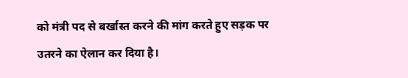को मंत्री पद से बर्खास्त करने की मांग करते हुए सड़क पर उतरने का ऐलान कर दिया है।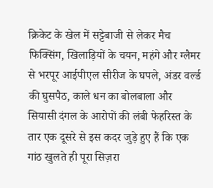क्रिकेट के खेल में सट्टेबाजी से लेकर मैच फिक्सिंग, खिलाड़ियों के चयन, महंगे और ग्लैमर से भरपूर आईपीएल सीरीज के घपले, अंडर वर्ल्ड की घुसपैठ, काले धन का बोलबाला और सियासी दंगल के आरोपों की लंबी फेहरिस्त के तार एक दूसरे से इस कदर जुड़े हुए हैं कि एक गांठ खुलते ही पूरा सिज़रा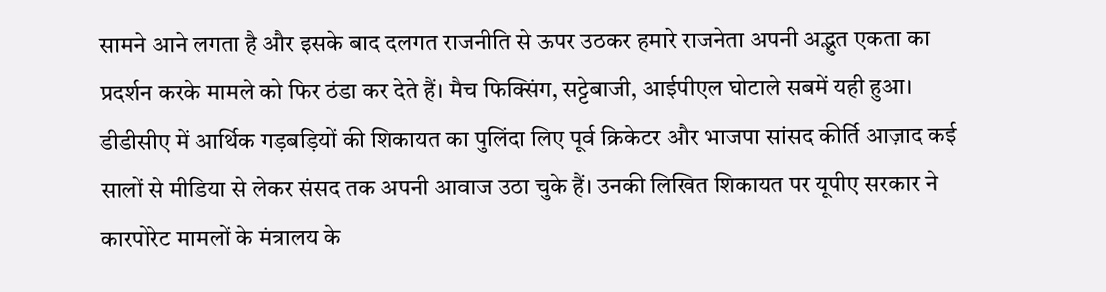सामने आने लगता है और इसके बाद दलगत राजनीति से ऊपर उठकर हमारे राजनेता अपनी अद्भुत एकता का प्रदर्शन करके मामले को फिर ठंडा कर देते हैं। मैच फिक्सिंग, सट्टेबाजी, आईपीएल घोटाले सबमें यही हुआ। डीडीसीए में आर्थिक गड़बड़ियों की शिकायत का पुलिंदा लिए पूर्व क्रिकेटर और भाजपा सांसद कीर्ति आज़ाद कई सालों से मीडिया से लेकर संसद तक अपनी आवाज उठा चुके हैं। उनकी लिखित शिकायत पर यूपीए सरकार ने कारपोरेट मामलों के मंत्रालय के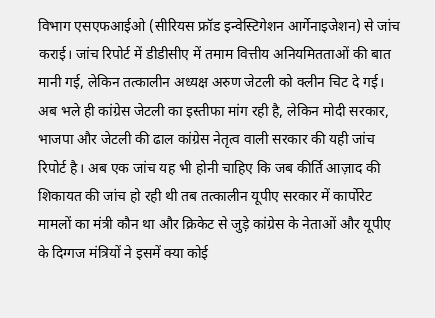विभाग एसएफआईओ (सीरियस फ्रॉड इन्वेस्टिगेशन आर्गेनाइजेशन) से जांच कराई। जांच रिपोर्ट में डीडीसीए में तमाम वित्तीय अनियमितताओं की बात मानी गई, लेकिन तत्कालीन अध्यक्ष अरुण जेटली को क्लीन चिट दे गई। अब भले ही कांग्रेस जेटली का इस्तीफा मांग रही है, लेकिन मोदी सरकार, भाजपा और जेटली की ढाल कांग्रेस नेतृत्व वाली सरकार की यही जांच रिपोर्ट है। अब एक जांच यह भी होनी चाहिए कि जब कीर्ति आज़ाद की शिकायत की जांच हो रही थी तब तत्कालीन यूपीए सरकार में कार्पोरेट मामलों का मंत्री कौन था और क्रिकेट से जुड़े कांग्रेस के नेताओं और यूपीए के दिग्गज मंत्रियों ने इसमें क्या कोई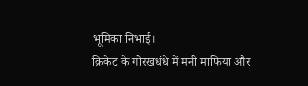भूमिका निभाई।
क्रिकेट के गोरखधंधे में मनी माफिया और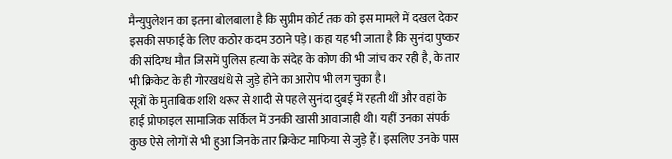मैन्युपुलेशन का इतना बोलबाला है कि सुप्रीम कोर्ट तक को इस मामले में दखल देकर इसकी सफाई के लिए कठोर कदम उठाने पड़े। कहा यह भी जाता है कि सुनंदा पुष्कर की संदिग्ध मौत जिसमें पुलिस हत्या के संदेह के कोण की भी जांच कर रही है, के तार भी क्रिकेट के ही गोरखधंधे से जुड़े होने का आरोप भी लग चुका है।
सूत्रों के मुताबिक शशि थरूर से शादी से पहले सुनंदा दुबई में रहती थीं और वहां के हाई प्रोफाइल सामाजिक सर्किल में उनकी खासी आवाजाही थी। यहीं उनका संपर्क कुछ ऐसे लोगों से भी हुआ जिनके तार क्रिकेट माफिया से जुड़े हैं। इसलिए उनके पास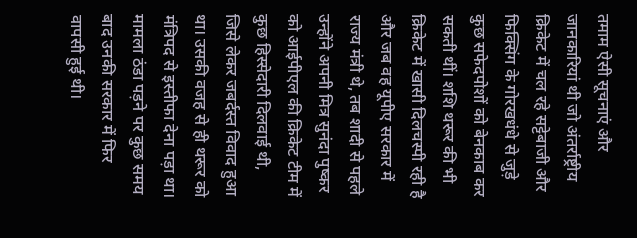तमाम ऐसी सूचनाएं और जानकारियां थी जो अंतर्राष्ट्रीय क्रिकेट में चल रहे सट्टेबाजी और फिक्सिंग के गोरखधंधे से जुड़े कुछ सफेदपोशों को बेनकाब कर सकती थीं। शशि थरूर की भी क्रिकेट में खासी दिलचस्पी रही है और जब वह यूपीए सरकार में राज्य मंत्री थे, तब शादी से पहले उन्होंने अपनी मित्र सुनंदा पुष्कर को आईपीएल की क्रिकेट टीम में कुछ हिस्सेदारी दिलवाई थी, जिसे लेकर जबर्दस्त विवाद हुआ था। उसकी वजह से ही थरूर को मंत्रिपद से इस्तीफा देना पड़ा था। मामला ठंडा पड़ने पर कुछ समय बाद उनकी सरकार में फिर वापसी हुई थी।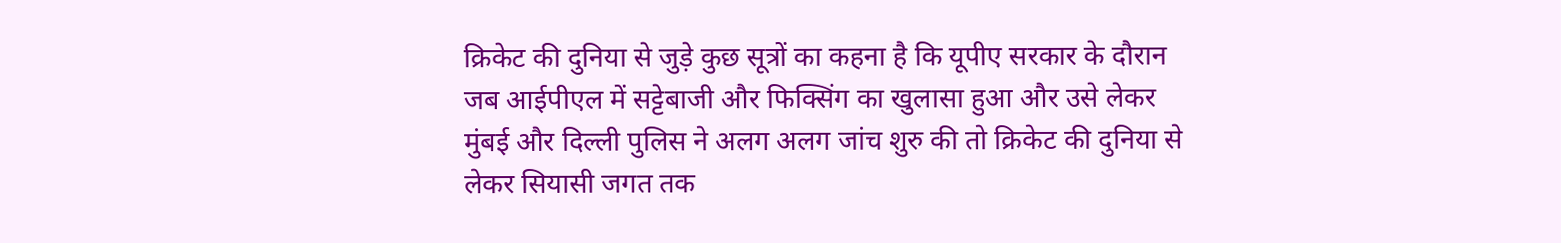क्रिकेट की दुनिया से जुड़े कुछ सूत्रों का कहना है कि यूपीए सरकार के दौरान जब आईपीएल में सट्टेबाजी और फिक्सिंग का खुलासा हुआ और उसे लेकर मुंबई और दिल्ली पुलिस ने अलग अलग जांच शुरु की तो क्रिकेट की दुनिया से लेकर सियासी जगत तक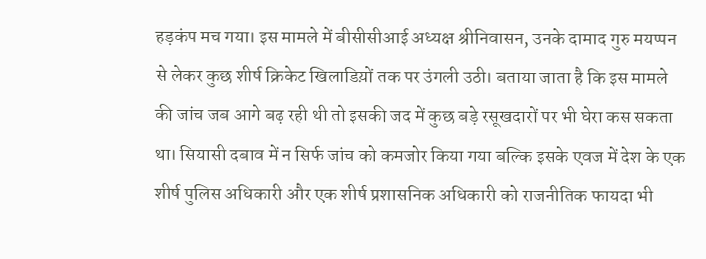हड़कंप मच गया। इस मामले में बीसीसीआई अध्यक्ष श्रीनिवासन, उनके दामाद गुरु मयप्पन से लेकर कुछ शीर्ष क्रिकेट खिलाडिय़ों तक पर उंगली उठी। बताया जाता है कि इस मामले की जांच जब आगे बढ़ रही थी तो इसकी जद में कुछ बड़े रसूखदारों पर भी घेरा कस सकता था। सियासी दबाव में न सिर्फ जांच को कमजोर किया गया बल्कि इसके एवज में देश के एक शीर्ष पुलिस अधिकारी और एक शीर्ष प्रशासनिक अधिकारी को राजनीतिक फायदा भी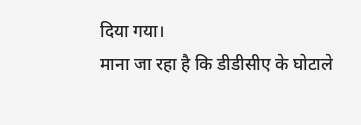दिया गया।
माना जा रहा है कि डीडीसीए के घोटाले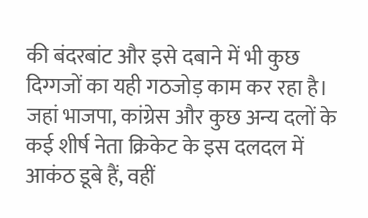की बंदरबांट और इसे दबाने में भी कुछ दिग्गजों का यही गठजोड़ काम कर रहा है। जहां भाजपा, कांग्रेस और कुछ अन्य दलों के कई शीर्ष नेता क्रिकेट के इस दलदल में आकंठ डूबे हैं, वहीं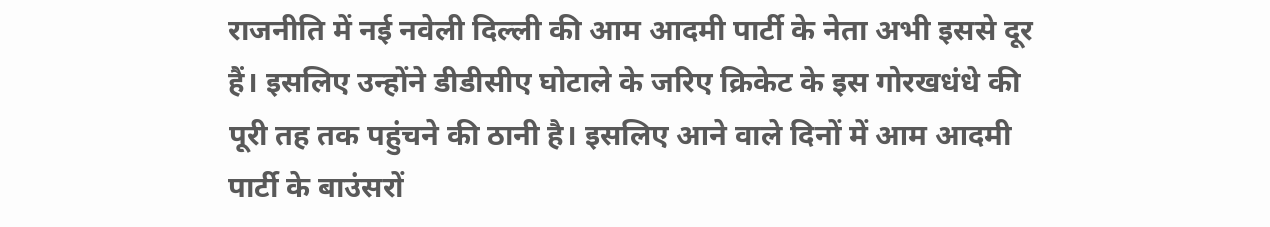राजनीति में नई नवेली दिल्ली की आम आदमी पार्टी के नेता अभी इससे दूर हैं। इसलिए उन्होंने डीडीसीए घोटाले के जरिए क्रिकेट के इस गोरखधंधे की पूरी तह तक पहुंचने की ठानी है। इसलिए आने वाले दिनों में आम आदमी पार्टी के बाउंसरों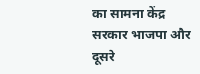का सामना केंद्र सरकार भाजपा और दूसरे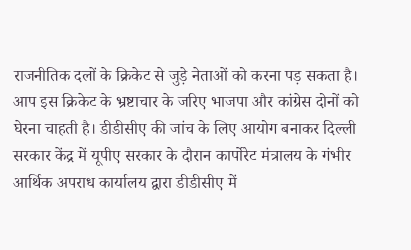राजनीतिक दलों के क्रिकेट से जुड़े नेताओं को करना पड़ सकता है। आप इस क्रिकेट के भ्रष्टाचार के जरिए भाजपा और कांग्रेस दोनों को घेरना चाहती है। डीडीसीए की जांच के लिए आयोग बनाकर दिल्ली सरकार केंद्र में यूपीए सरकार के दौरान कार्पोरेट मंत्रालय के गंभीर आर्थिक अपराध कार्यालय द्वारा डीडीसीए में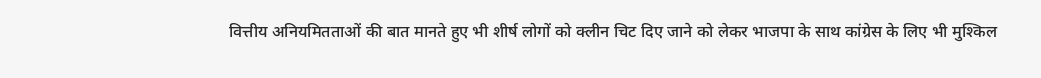वित्तीय अनियमितताओं की बात मानते हुए भी शीर्ष लोगों को क्लीन चिट दिए जाने को लेकर भाजपा के साथ कांग्रेस के लिए भी मुश्किल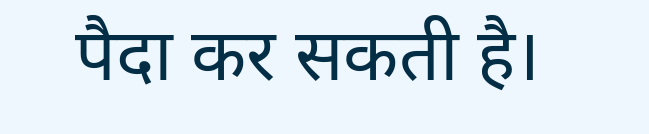पैदा कर सकती है।